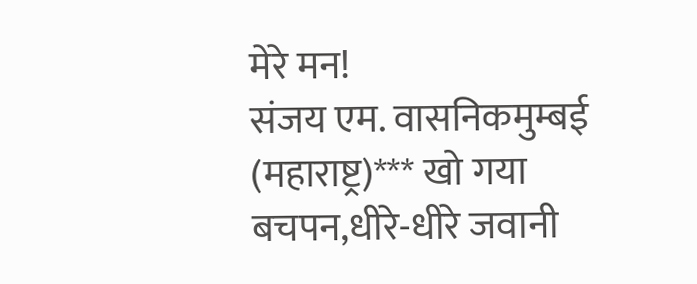मेरे मन!
संजय एम. वासनिकमुम्बई (महाराष्ट्र)*** खो गया बचपन,धीरे-धीरे जवानी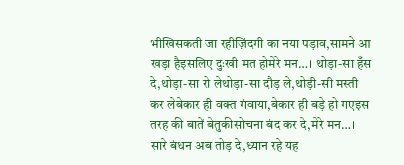भीखिसकती जा रहीज़िंदगी का नया पड़ाव,सामने आ खड़ा हैइसलिए दुःखी मत होमेरे मन…। थोड़ा-सा हँस दे,थोड़ा-सा रो लेथोड़ा-सा दौड़ ले,थोड़ी-सी मस्ती कर लेबेकार ही वक्त गंवाया,बेकार ही बड़े हो गएइस तरह की बातें बेतुकीसोचना बंद कर दे,मेरे मन…। सारे बंधन अब तोड़ दे,ध्यान रहे यह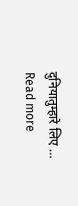दुनियातुम्हारे लिए … Read more